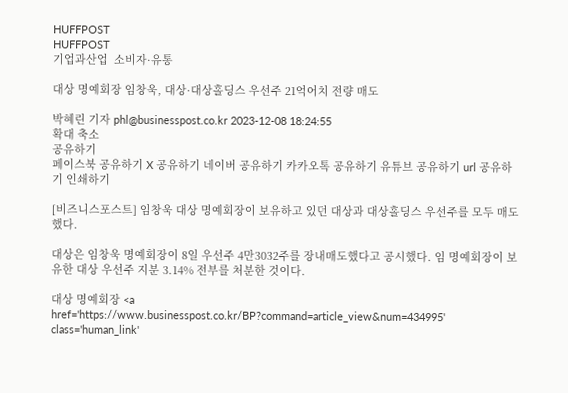HUFFPOST
HUFFPOST
기업과산업  소비자·유통

대상 명예회장 임창욱, 대상·대상홀딩스 우선주 21억어치 전량 매도

박혜린 기자 phl@businesspost.co.kr 2023-12-08 18:24:55
확대 축소
공유하기
페이스북 공유하기 X 공유하기 네이버 공유하기 카카오톡 공유하기 유튜브 공유하기 url 공유하기 인쇄하기

[비즈니스포스트] 임창욱 대상 명예회장이 보유하고 있던 대상과 대상홀딩스 우선주를 모두 매도했다.

대상은 임창욱 명예회장이 8일 우선주 4만3032주를 장내매도했다고 공시했다. 임 명예회장이 보유한 대상 우선주 지분 3.14% 전부를 처분한 것이다.

대상 명예회장 <a href='https://www.businesspost.co.kr/BP?command=article_view&num=434995' class='human_link'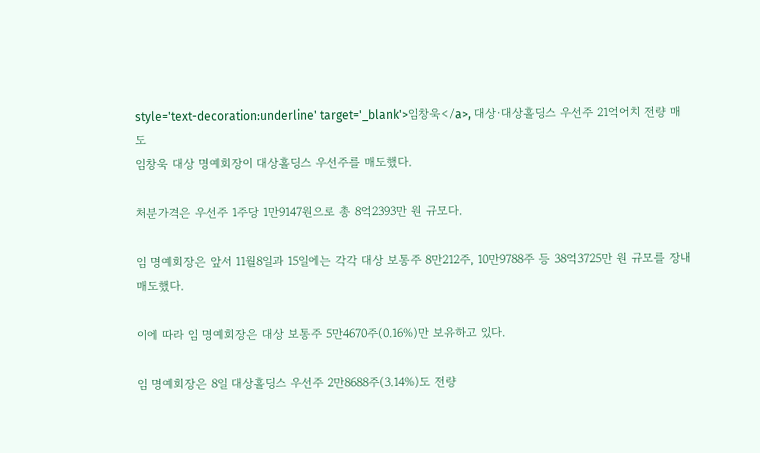style='text-decoration:underline' target='_blank'>임창욱</a>, 대상·대상홀딩스 우선주 21억어치 전량 매도
임창욱 대상 명예회장이 대상홀딩스 우선주를 매도했다.

처분가격은 우선주 1주당 1만9147원으로 총 8억2393만 원 규모다.

임 명예회장은 앞서 11월8일과 15일에는 각각 대상 보통주 8만212주, 10만9788주 등 38억3725만 원 규모를 장내매도했다.

이에 따라 임 명예회장은 대상 보통주 5만4670주(0.16%)만 보유하고 있다.

임 명예회장은 8일 대상홀딩스 우선주 2만8688주(3.14%)도 전량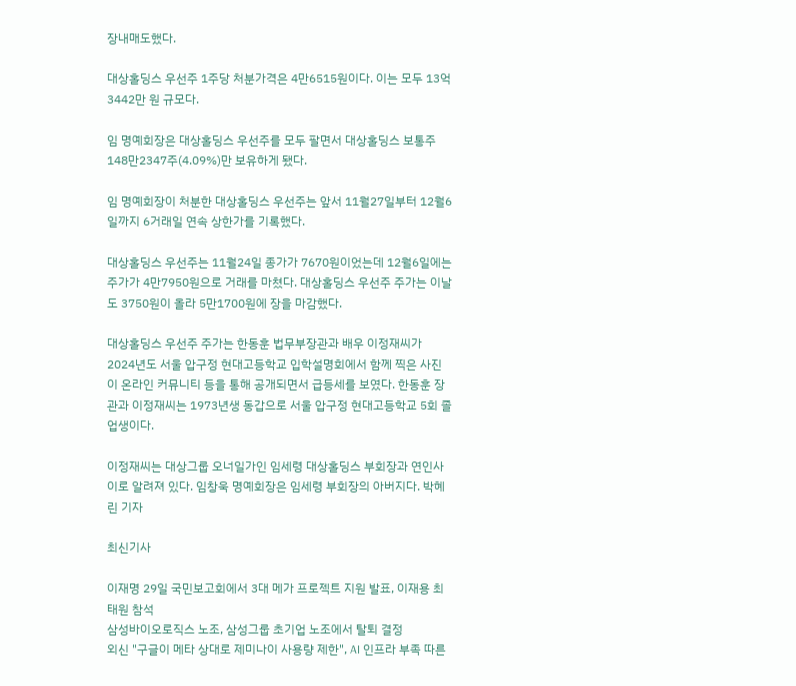장내매도했다.

대상홀딩스 우선주 1주당 처분가격은 4만6515원이다. 이는 모두 13억3442만 원 규모다.

임 명예회장은 대상홀딩스 우선주를 모두 팔면서 대상홀딩스 보통주 148만2347주(4.09%)만 보유하게 됐다.

임 명예회장이 처분한 대상홀딩스 우선주는 앞서 11월27일부터 12월6일까지 6거래일 연속 상한가를 기록했다.

대상홀딩스 우선주는 11월24일 종가가 7670원이었는데 12월6일에는 주가가 4만7950원으로 거래를 마쳤다. 대상홀딩스 우선주 주가는 이날도 3750원이 올라 5만1700원에 장을 마감했다.

대상홀딩스 우선주 주가는 한동훈 법무부장관과 배우 이정재씨가 2024년도 서울 압구정 현대고등학교 입학설명회에서 함께 찍은 사진이 온라인 커뮤니티 등을 통해 공개되면서 급등세를 보였다. 한동훈 장관과 이정재씨는 1973년생 동갑으로 서울 압구정 현대고등학교 5회 졸업생이다.

이정재씨는 대상그룹 오너일가인 임세령 대상홀딩스 부회장과 연인사이로 알려져 있다. 임창욱 명예회장은 임세령 부회장의 아버지다. 박혜린 기자

최신기사

이재명 29일 국민보고회에서 3대 메가 프로젝트 지원 발표, 이재용 최태원 참석
삼성바이오로직스 노조, 삼성그룹 초기업 노조에서 탈퇴 결정
외신 "구글이 메타 상대로 제미나이 사용량 제한", AI 인프라 부족 따른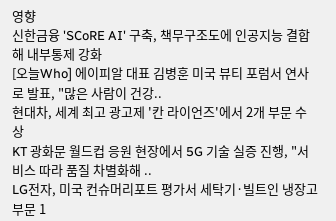영향
신한금융 'SCoRE AI' 구축, 책무구조도에 인공지능 결합해 내부통제 강화
[오늘Who] 에이피알 대표 김병훈 미국 뷰티 포럼서 연사로 발표, "많은 사람이 건강..
현대차, 세계 최고 광고제 '칸 라이언즈'에서 2개 부문 수상
KT 광화문 월드컵 응원 현장에서 5G 기술 실증 진행, "서비스 따라 품질 차별화해 ..
LG전자, 미국 컨슈머리포트 평가서 세탁기·빌트인 냉장고 부문 1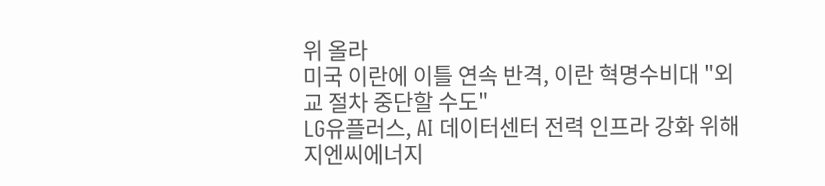위 올라
미국 이란에 이틀 연속 반격, 이란 혁명수비대 "외교 절차 중단할 수도"
LG유플러스, AI 데이터센터 전력 인프라 강화 위해 지엔씨에너지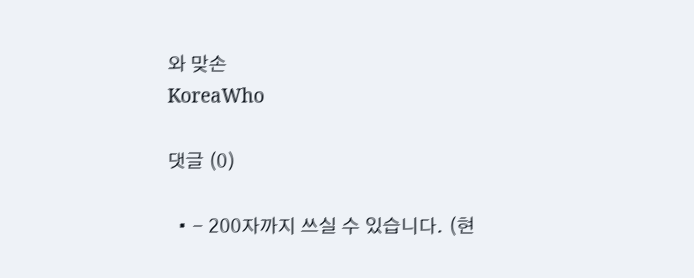와 맞손
KoreaWho

댓글 (0)

  • - 200자까지 쓰실 수 있습니다. (현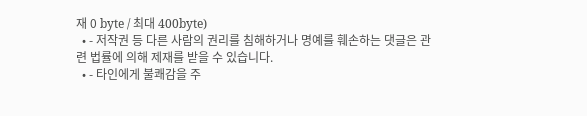재 0 byte / 최대 400byte)
  • - 저작권 등 다른 사람의 권리를 침해하거나 명예를 훼손하는 댓글은 관련 법률에 의해 제재를 받을 수 있습니다.
  • - 타인에게 불쾌감을 주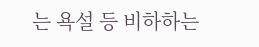는 욕설 등 비하하는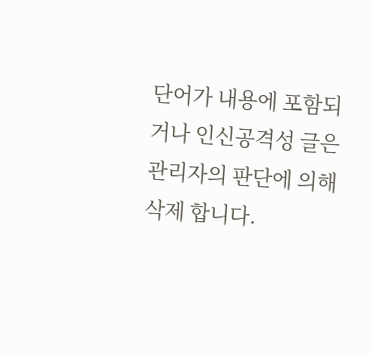단어가 내용에 포함되거나 인신공격성 글은 관리자의 판단에 의해 삭제 합니다.